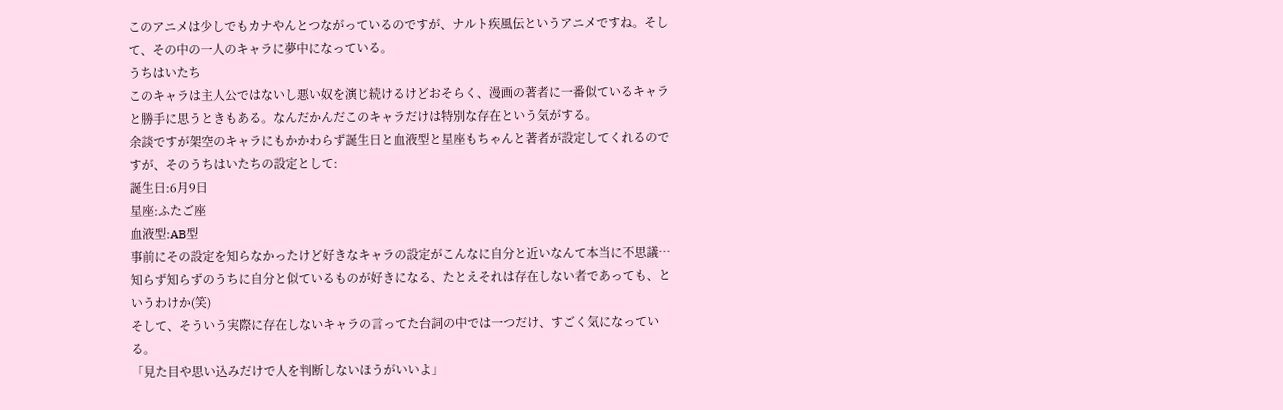このアニメは少しでもカナやんとつながっているのですが、ナルト疾風伝というアニメですね。そして、その中の一人のキャラに夢中になっている。
うちはいたち
このキャラは主人公ではないし悪い奴を演じ続けるけどおそらく、漫画の著者に一番似ているキャラと勝手に思うときもある。なんだかんだこのキャラだけは特別な存在という気がする。
余談ですが架空のキャラにもかかわらず誕生日と血液型と星座もちゃんと著者が設定してくれるのですが、そのうちはいたちの設定として:
誕生日:6月9日
星座:ふたご座
血液型:AB型
事前にその設定を知らなかったけど好きなキャラの設定がこんなに自分と近いなんて本当に不思議…知らず知らずのうちに自分と似ているものが好きになる、たとえそれは存在しない者であっても、というわけか(笑)
そして、そういう実際に存在しないキャラの言ってた台詞の中では一つだけ、すごく気になっている。
「見た目や思い込みだけで人を判断しないほうがいいよ」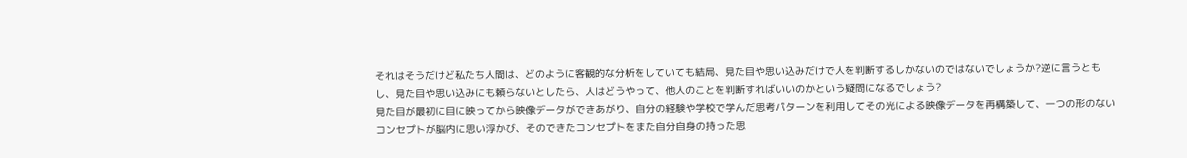それはそうだけど私たち人間は、どのように客観的な分析をしていても結局、見た目や思い込みだけで人を判断するしかないのではないでしょうか?逆に言うともし、見た目や思い込みにも頼らないとしたら、人はどうやって、他人のことを判断すればいいのかという疑問になるでしょう?
見た目が最初に目に映ってから映像データができあがり、自分の経験や学校で学んだ思考パターンを利用してその光による映像データを再構築して、一つの形のないコンセプトが脳内に思い浮かび、そのできたコンセプトをまた自分自身の持った思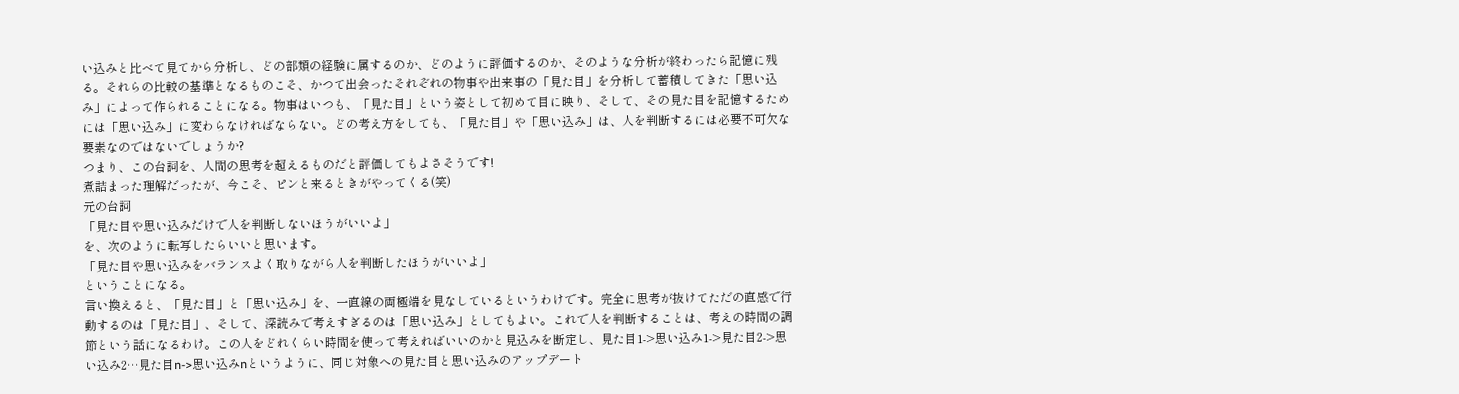い込みと比べて見てから分析し、どの部類の経験に属するのか、どのように評価するのか、そのような分析が終わったら記憶に残る。それらの比較の基準となるものこそ、かつて出会ったそれぞれの物事や出来事の「見た目」を分析して蓄積してきた「思い込み」によって作られることになる。物事はいつも、「見た目」という姿として初めて目に映り、そして、その見た目を記憶するためには「思い込み」に変わらなければならない。どの考え方をしても、「見た目」や「思い込み」は、人を判断するには必要不可欠な要素なのではないでしょうか?
つまり、この台詞を、人間の思考を超えるものだと評価してもよさそうです!
煮詰まった理解だったが、今こそ、ピンと来るときがやってくる(笑)
元の台詞
「見た目や思い込みだけで人を判断しないほうがいいよ」
を、次のように転写したらいいと思います。
「見た目や思い込みをバランスよく取りながら人を判断したほうがいいよ」
ということになる。
言い換えると、「見た目」と「思い込み」を、一直線の両極端を見なしているというわけです。完全に思考が抜けてただの直感で行動するのは「見た目」、そして、深読みで考えすぎるのは「思い込み」としてもよい。これで人を判断することは、考えの時間の調節という話になるわけ。この人をどれくらい時間を使って考えればいいのかと見込みを断定し、見た目1->思い込み1->見た目2->思い込み2…見た目n->思い込みnというように、同じ対象への見た目と思い込みのアップデート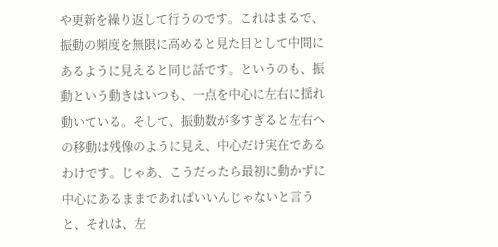や更新を繰り返して行うのです。これはまるで、振動の頻度を無限に高めると見た目として中間にあるように見えると同じ話です。というのも、振動という動きはいつも、一点を中心に左右に揺れ動いている。そして、振動数が多すぎると左右への移動は残像のように見え、中心だけ実在であるわけです。じゃあ、こうだったら最初に動かずに中心にあるままであればいいんじゃないと言うと、それは、左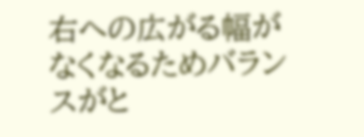右への広がる幅がなくなるためバランスがと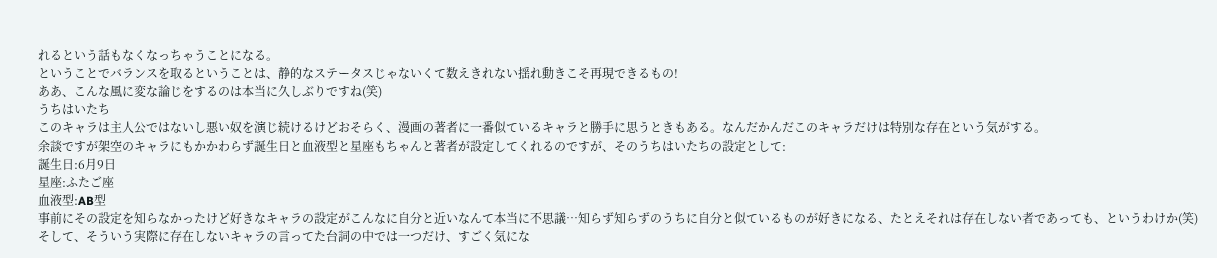れるという話もなくなっちゃうことになる。
ということでバランスを取るということは、静的なステータスじゃないくて数えきれない揺れ動きこそ再現できるもの!
ああ、こんな風に変な論じをするのは本当に久しぶりですね(笑)
うちはいたち
このキャラは主人公ではないし悪い奴を演じ続けるけどおそらく、漫画の著者に一番似ているキャラと勝手に思うときもある。なんだかんだこのキャラだけは特別な存在という気がする。
余談ですが架空のキャラにもかかわらず誕生日と血液型と星座もちゃんと著者が設定してくれるのですが、そのうちはいたちの設定として:
誕生日:6月9日
星座:ふたご座
血液型:AB型
事前にその設定を知らなかったけど好きなキャラの設定がこんなに自分と近いなんて本当に不思議…知らず知らずのうちに自分と似ているものが好きになる、たとえそれは存在しない者であっても、というわけか(笑)
そして、そういう実際に存在しないキャラの言ってた台詞の中では一つだけ、すごく気にな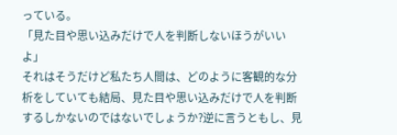っている。
「見た目や思い込みだけで人を判断しないほうがいいよ」
それはそうだけど私たち人間は、どのように客観的な分析をしていても結局、見た目や思い込みだけで人を判断するしかないのではないでしょうか?逆に言うともし、見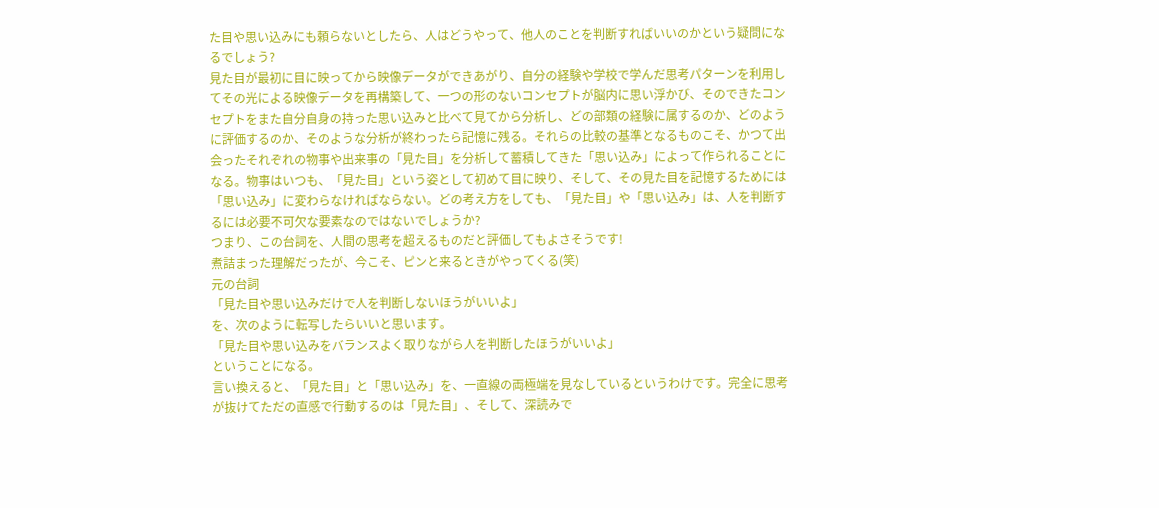た目や思い込みにも頼らないとしたら、人はどうやって、他人のことを判断すればいいのかという疑問になるでしょう?
見た目が最初に目に映ってから映像データができあがり、自分の経験や学校で学んだ思考パターンを利用してその光による映像データを再構築して、一つの形のないコンセプトが脳内に思い浮かび、そのできたコンセプトをまた自分自身の持った思い込みと比べて見てから分析し、どの部類の経験に属するのか、どのように評価するのか、そのような分析が終わったら記憶に残る。それらの比較の基準となるものこそ、かつて出会ったそれぞれの物事や出来事の「見た目」を分析して蓄積してきた「思い込み」によって作られることになる。物事はいつも、「見た目」という姿として初めて目に映り、そして、その見た目を記憶するためには「思い込み」に変わらなければならない。どの考え方をしても、「見た目」や「思い込み」は、人を判断するには必要不可欠な要素なのではないでしょうか?
つまり、この台詞を、人間の思考を超えるものだと評価してもよさそうです!
煮詰まった理解だったが、今こそ、ピンと来るときがやってくる(笑)
元の台詞
「見た目や思い込みだけで人を判断しないほうがいいよ」
を、次のように転写したらいいと思います。
「見た目や思い込みをバランスよく取りながら人を判断したほうがいいよ」
ということになる。
言い換えると、「見た目」と「思い込み」を、一直線の両極端を見なしているというわけです。完全に思考が抜けてただの直感で行動するのは「見た目」、そして、深読みで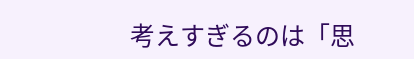考えすぎるのは「思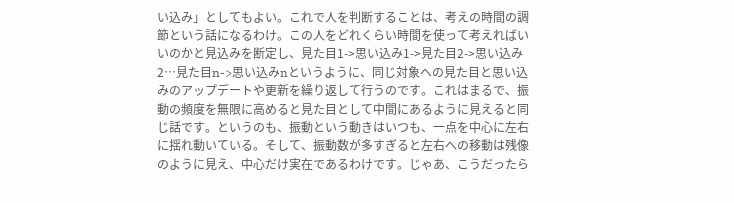い込み」としてもよい。これで人を判断することは、考えの時間の調節という話になるわけ。この人をどれくらい時間を使って考えればいいのかと見込みを断定し、見た目1->思い込み1->見た目2->思い込み2…見た目n->思い込みnというように、同じ対象への見た目と思い込みのアップデートや更新を繰り返して行うのです。これはまるで、振動の頻度を無限に高めると見た目として中間にあるように見えると同じ話です。というのも、振動という動きはいつも、一点を中心に左右に揺れ動いている。そして、振動数が多すぎると左右への移動は残像のように見え、中心だけ実在であるわけです。じゃあ、こうだったら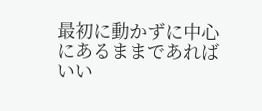最初に動かずに中心にあるままであればいい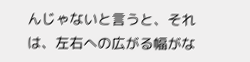んじゃないと言うと、それは、左右への広がる幅がな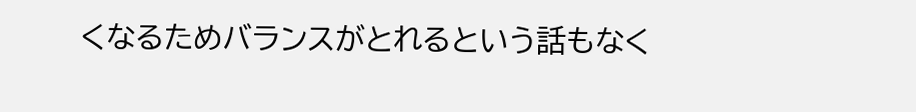くなるためバランスがとれるという話もなく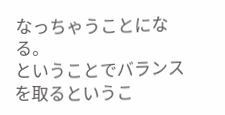なっちゃうことになる。
ということでバランスを取るというこ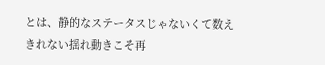とは、静的なステータスじゃないくて数えきれない揺れ動きこそ再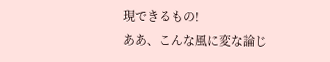現できるもの!
ああ、こんな風に変な論じ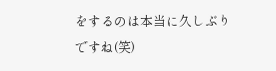をするのは本当に久しぶりですね(笑)